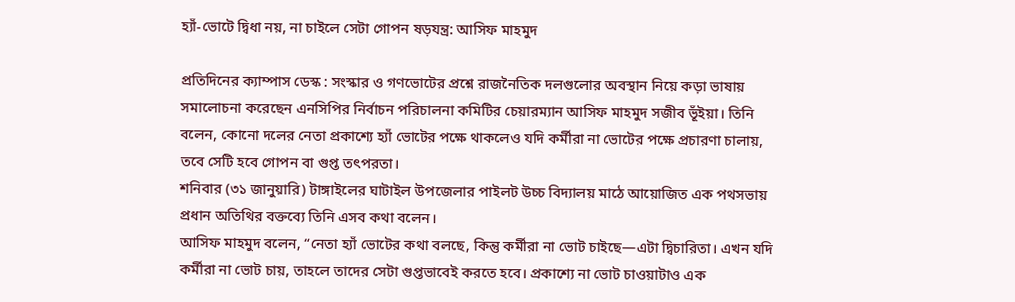হ্যাঁ-ভোটে দ্বিধা নয়, না চাইলে সেটা গোপন ষড়যন্ত্র: আসিফ মাহমুদ

প্রতিদিনের ক্যাম্পাস ডেস্ক : সংস্কার ও গণভোটের প্রশ্নে রাজনৈতিক দলগুলোর অবস্থান নিয়ে কড়া ভাষায় সমালোচনা করেছেন এনসিপির নির্বাচন পরিচালনা কমিটির চেয়ারম্যান আসিফ মাহমুদ সজীব ভূঁইয়া। তিনি বলেন, কোনো দলের নেতা প্রকাশ্যে হ্যাঁ ভোটের পক্ষে থাকলেও যদি কর্মীরা না ভোটের পক্ষে প্রচারণা চালায়, তবে সেটি হবে গোপন বা গুপ্ত তৎপরতা।
শনিবার (৩১ জানুয়ারি) টাঙ্গাইলের ঘাটাইল উপজেলার পাইলট উচ্চ বিদ্যালয় মাঠে আয়োজিত এক পথসভায় প্রধান অতিথির বক্তব্যে তিনি এসব কথা বলেন।
আসিফ মাহমুদ বলেন, “নেতা হ্যাঁ ভোটের কথা বলছে, কিন্তু কর্মীরা না ভোট চাইছে—এটা দ্বিচারিতা। এখন যদি কর্মীরা না ভোট চায়, তাহলে তাদের সেটা গুপ্তভাবেই করতে হবে। প্রকাশ্যে না ভোট চাওয়াটাও এক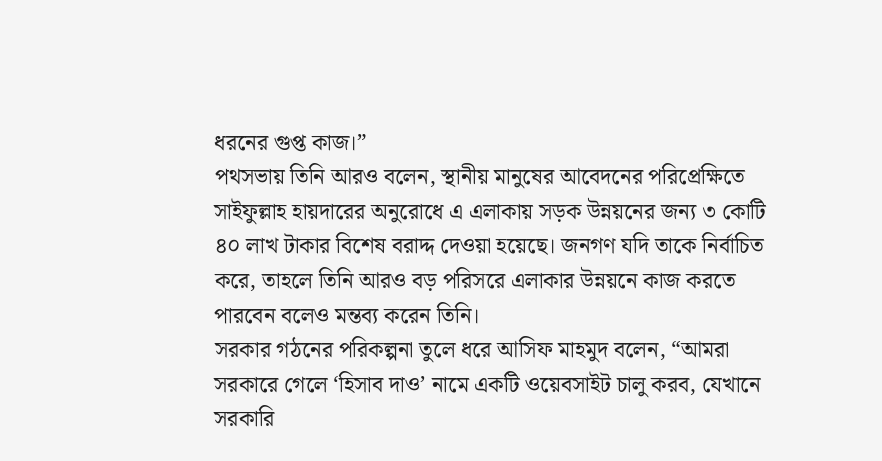ধরনের গুপ্ত কাজ।”
পথসভায় তিনি আরও বলেন, স্থানীয় মানুষের আবেদনের পরিপ্রেক্ষিতে সাইফুল্লাহ হায়দারের অনুরোধে এ এলাকায় সড়ক উন্নয়নের জন্য ৩ কোটি ৪০ লাখ টাকার বিশেষ বরাদ্দ দেওয়া হয়েছে। জনগণ যদি তাকে নির্বাচিত করে, তাহলে তিনি আরও বড় পরিসরে এলাকার উন্নয়নে কাজ করতে পারবেন বলেও মন্তব্য করেন তিনি।
সরকার গঠনের পরিকল্পনা তুলে ধরে আসিফ মাহমুদ বলেন, “আমরা সরকারে গেলে ‘হিসাব দাও’ নামে একটি ওয়েবসাইট চালু করব, যেখানে সরকারি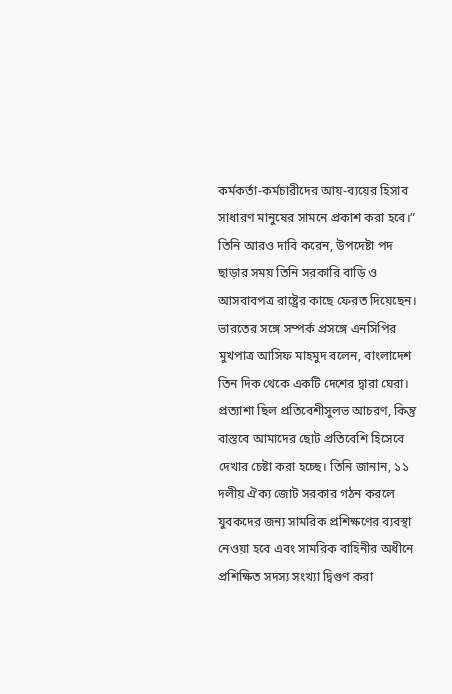কর্মকর্তা-কর্মচারীদের আয়-ব্যয়ের হিসাব সাধারণ মানুষের সামনে প্রকাশ করা হবে।” তিনি আরও দাবি করেন, উপদেষ্টা পদ ছাড়ার সময় তিনি সরকারি বাড়ি ও আসবাবপত্র রাষ্ট্রের কাছে ফেরত দিয়েছেন।
ভারতের সঙ্গে সম্পর্ক প্রসঙ্গে এনসিপির মুখপাত্র আসিফ মাহমুদ বলেন, বাংলাদেশ তিন দিক থেকে একটি দেশের দ্বারা ঘেরা। প্রত্যাশা ছিল প্রতিবেশীসুলভ আচরণ, কিন্তু বাস্তবে আমাদের ছোট প্রতিবেশি হিসেবে দেখার চেষ্টা করা হচ্ছে। তিনি জানান, ১১ দলীয় ঐক্য জোট সরকার গঠন করলে যুবকদের জন্য সামরিক প্রশিক্ষণের ব্যবস্থা নেওয়া হবে এবং সামরিক বাহিনীর অধীনে প্রশিক্ষিত সদস্য সংখ্যা দ্বিগুণ করা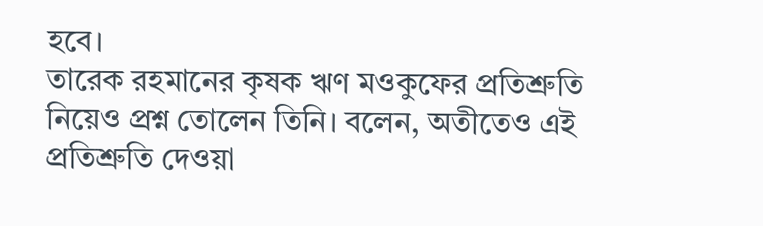হবে।
তারেক রহমানের কৃষক ঋণ মওকুফের প্রতিশ্রুতি নিয়েও প্রশ্ন তোলেন তিনি। বলেন, অতীতেও এই প্রতিশ্রুতি দেওয়া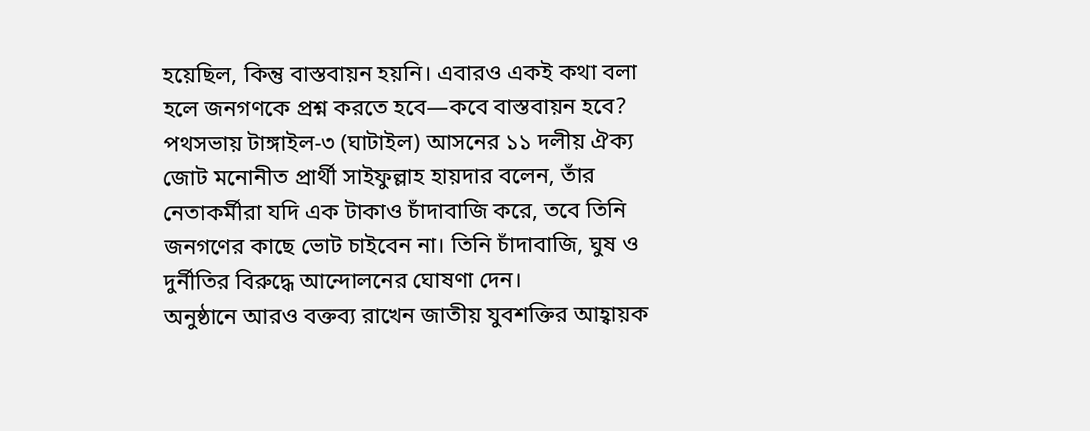হয়েছিল, কিন্তু বাস্তবায়ন হয়নি। এবারও একই কথা বলা হলে জনগণকে প্রশ্ন করতে হবে—কবে বাস্তবায়ন হবে?
পথসভায় টাঙ্গাইল-৩ (ঘাটাইল) আসনের ১১ দলীয় ঐক্য জোট মনোনীত প্রার্থী সাইফুল্লাহ হায়দার বলেন, তাঁর নেতাকর্মীরা যদি এক টাকাও চাঁদাবাজি করে, তবে তিনি জনগণের কাছে ভোট চাইবেন না। তিনি চাঁদাবাজি, ঘুষ ও দুর্নীতির বিরুদ্ধে আন্দোলনের ঘোষণা দেন।
অনুষ্ঠানে আরও বক্তব্য রাখেন জাতীয় যুবশক্তির আহ্বায়ক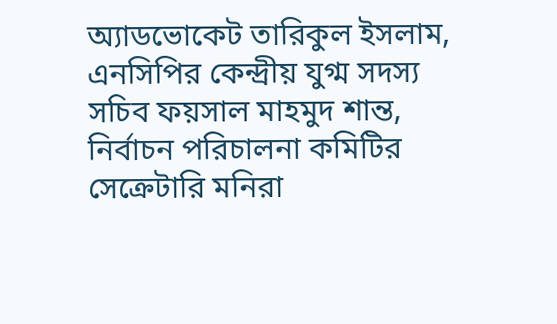অ্যাডভোকেট তারিকুল ইসলাম, এনসিপির কেন্দ্রীয় যুগ্ম সদস্য সচিব ফয়সাল মাহমুদ শান্ত, নির্বাচন পরিচালনা কমিটির সেক্রেটারি মনিরা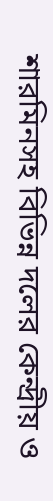শারমিনসহ বিভিন্ন দলের কেন্দ্রীয় ও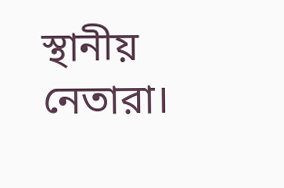স্থানীয় নেতারা।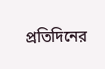প্রতিদিনের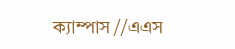ক্যাম্পাস //এএস